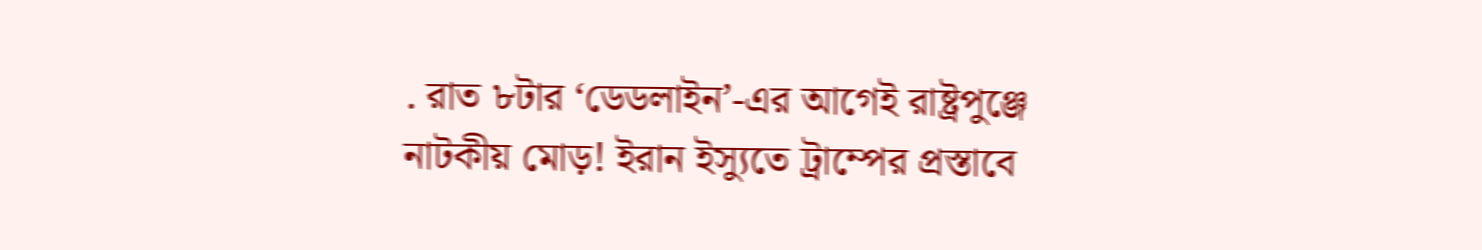. রাত ৮টার ‘ডেডলাইন’-এর আগেই রাষ্ট্রপুঞ্জে নাটকীয় মোড়! ইরান ইস্যুতে ট্রাম্পের প্রস্তাবে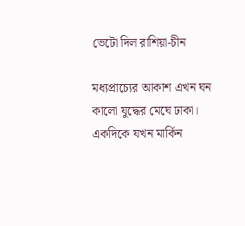ভেটো দিল রাশিয়া-চীন

মধ্যপ্রাচ্যের আকাশ এখন ঘন কালো যুদ্ধের মেঘে ঢাকা। একদিকে যখন মার্কিন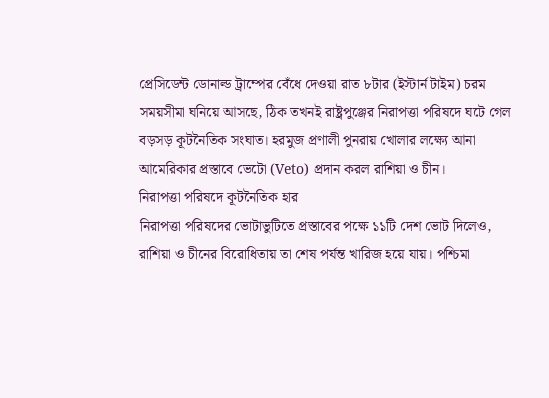প্রেসিডেন্ট ডোনাল্ড ট্রাম্পের বেঁধে দেওয়া রাত ৮টার (ইস্টার্ন টাইম) চরম সময়সীমা ঘনিয়ে আসছে, ঠিক তখনই রাষ্ট্রপুঞ্জের নিরাপত্তা পরিষদে ঘটে গেল বড়সড় কূটনৈতিক সংঘাত। হরমুজ প্রণালী পুনরায় খোলার লক্ষ্যে আনা আমেরিকার প্রস্তাবে ভেটো (Veto) প্রদান করল রাশিয়া ও চীন।
নিরাপত্তা পরিষদে কূটনৈতিক হার
নিরাপত্তা পরিষদের ভোটাভুটিতে প্রস্তাবের পক্ষে ১১টি দেশ ভোট দিলেও, রাশিয়া ও চীনের বিরোধিতায় তা শেষ পর্যন্ত খারিজ হয়ে যায়। পশ্চিমা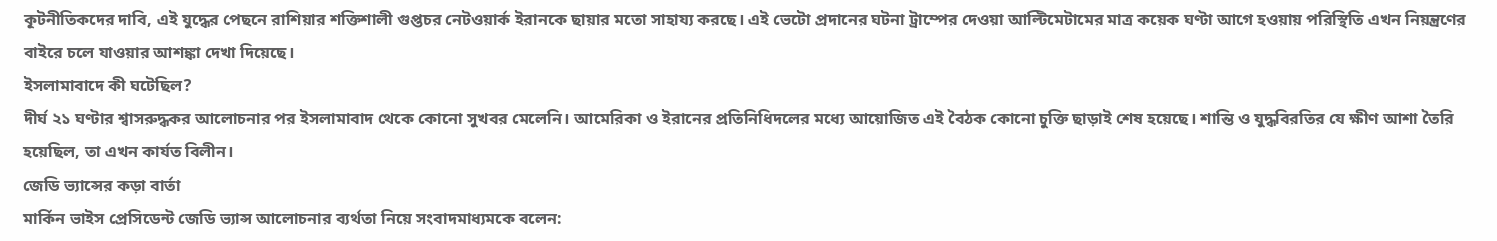কূটনীতিকদের দাবি, এই যুদ্ধের পেছনে রাশিয়ার শক্তিশালী গুপ্তচর নেটওয়ার্ক ইরানকে ছায়ার মতো সাহায্য করছে। এই ভেটো প্রদানের ঘটনা ট্রাম্পের দেওয়া আল্টিমেটামের মাত্র কয়েক ঘণ্টা আগে হওয়ায় পরিস্থিতি এখন নিয়ন্ত্রণের বাইরে চলে যাওয়ার আশঙ্কা দেখা দিয়েছে।
ইসলামাবাদে কী ঘটেছিল?
দীর্ঘ ২১ ঘণ্টার শ্বাসরুদ্ধকর আলোচনার পর ইসলামাবাদ থেকে কোনো সুখবর মেলেনি। আমেরিকা ও ইরানের প্রতিনিধিদলের মধ্যে আয়োজিত এই বৈঠক কোনো চুক্তি ছাড়াই শেষ হয়েছে। শান্তি ও যুদ্ধবিরতির যে ক্ষীণ আশা তৈরি হয়েছিল, তা এখন কার্যত বিলীন।
জেডি ভ্যান্সের কড়া বার্তা
মার্কিন ভাইস প্রেসিডেন্ট জেডি ভ্যান্স আলোচনার ব্যর্থতা নিয়ে সংবাদমাধ্যমকে বলেন: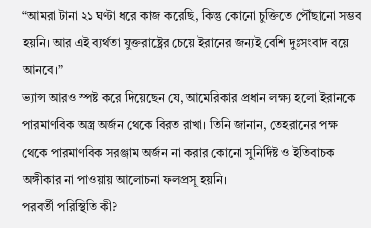“আমরা টানা ২১ ঘণ্টা ধরে কাজ করেছি, কিন্তু কোনো চুক্তিতে পৌঁছানো সম্ভব হয়নি। আর এই ব্যর্থতা যুক্তরাষ্ট্রের চেয়ে ইরানের জন্যই বেশি দুঃসংবাদ বয়ে আনবে।”
ভ্যান্স আরও স্পষ্ট করে দিয়েছেন যে, আমেরিকার প্রধান লক্ষ্য হলো ইরানকে পারমাণবিক অস্ত্র অর্জন থেকে বিরত রাখা। তিনি জানান, তেহরানের পক্ষ থেকে পারমাণবিক সরঞ্জাম অর্জন না করার কোনো সুনির্দিষ্ট ও ইতিবাচক অঙ্গীকার না পাওয়ায় আলোচনা ফলপ্রসূ হয়নি।
পরবর্তী পরিস্থিতি কী?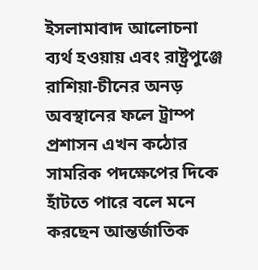ইসলামাবাদ আলোচনা ব্যর্থ হওয়ায় এবং রাষ্ট্রপুঞ্জে রাশিয়া-চীনের অনড় অবস্থানের ফলে ট্রাম্প প্রশাসন এখন কঠোর সামরিক পদক্ষেপের দিকে হাঁটতে পারে বলে মনে করছেন আন্তর্জাতিক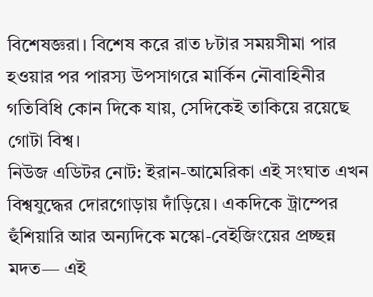বিশেষজ্ঞরা। বিশেষ করে রাত ৮টার সময়সীমা পার হওয়ার পর পারস্য উপসাগরে মার্কিন নৌবাহিনীর গতিবিধি কোন দিকে যায়, সেদিকেই তাকিয়ে রয়েছে গোটা বিশ্ব।
নিউজ এডিটর নোট: ইরান-আমেরিকা এই সংঘাত এখন বিশ্বযুদ্ধের দোরগোড়ায় দাঁড়িয়ে। একদিকে ট্রাম্পের হুঁশিয়ারি আর অন্যদিকে মস্কো-বেইজিংয়ের প্রচ্ছন্ন মদত— এই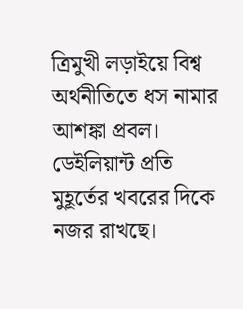ত্রিমুখী লড়াইয়ে বিশ্ব অর্থনীতিতে ধস নামার আশঙ্কা প্রবল। ডেইলিয়ান্ট প্রতি মুহূর্তের খবরের দিকে নজর রাখছে।